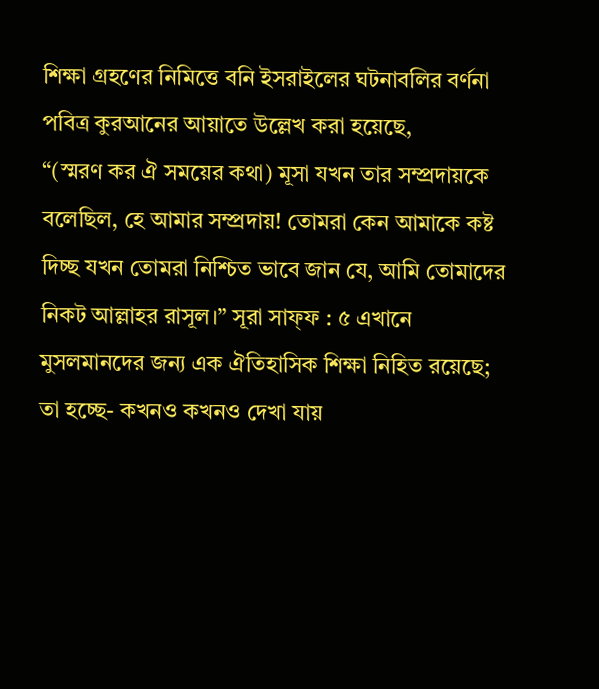শিক্ষা গ্রহণের নিমিত্তে বনি ইসরাইলের ঘটনাবলির বর্ণনা
পবিত্র কুরআনের আয়াতে উল্লেখ করা হয়েছে,
“(স্মরণ কর ঐ সময়ের কথা) মূসা যখন তার সম্প্রদায়কে বলেছিল, হে আমার সম্প্রদায়! তোমরা কেন আমাকে কষ্ট দিচ্ছ যখন তোমরা নিশ্চিত ভাবে জান যে, আমি তোমাদের নিকট আল্লাহর রাসূল।” সূরা সাফ্ফ : ৫ এখানে মুসলমানদের জন্য এক ঐতিহাসিক শিক্ষা নিহিত রয়েছে; তা হচ্ছে- কখনও কখনও দেখা যায়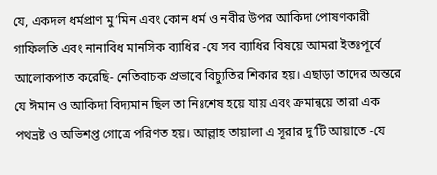যে, একদল ধর্মপ্রাণ মু’মিন এবং কোন ধর্ম ও নবীর উপর আকিদা পোষণকারী গাফিলতি এবং নানাবিধ মানসিক ব্যাধির -যে সব ব্যাধির বিষয়ে আমরা ইতঃপূর্বে আলোকপাত করেছি- নেতিবাচক প্রভাবে বিচ্যুতির শিকার হয়। এছাড়া তাদের অন্তরে যে ঈমান ও আকিদা বিদ্যমান ছিল তা নিঃশেষ হয়ে যায় এবং ক্রমান্বয়ে তারা এক পথভ্রষ্ট ও অভিশপ্ত গোত্রে পরিণত হয়। আল্লাহ তায়ালা এ সূরার দু’টি আয়াতে -যে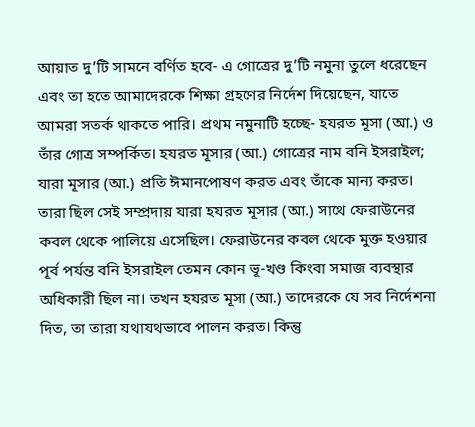আয়াত দু’টি সামনে বর্ণিত হবে- এ গোত্রের দু’টি নমুনা তুলে ধরেছেন এবং তা হতে আমাদেরকে শিক্ষা গ্রহণের নির্দেশ দিয়েছেন, যাতে আমরা সতর্ক থাকতে পারি। প্রথম নমুনাটি হচ্ছে- হযরত মূসা (আ.) ও তাঁর গোত্র সম্পর্কিত। হযরত মূসার (আ.) গোত্রের নাম বনি ইসরাইল; যারা মূসার (আ.) প্রতি ঈমানপোষণ করত এবং তাঁকে মান্য করত। তারা ছিল সেই সম্প্রদায় যারা হযরত মূসার (আ.) সাথে ফেরাউনের কবল থেকে পালিয়ে এসেছিল। ফেরাউনের কবল থেকে মুক্ত হওয়ার পূর্ব পর্যন্ত বনি ইসরাইল তেমন কোন ভূ-খণ্ড কিংবা সমাজ ব্যবস্থার অধিকারী ছিল না। তখন হযরত মূসা (আ.) তাদেরকে যে সব নির্দেশনা দিত, তা তারা যথাযথভাবে পালন করত। কিন্তু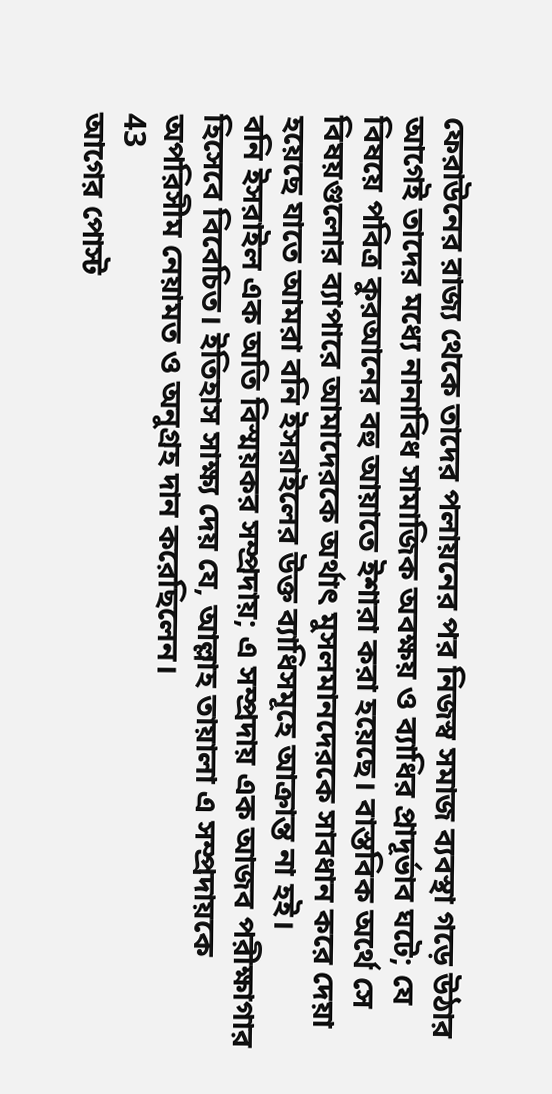ফেরাউনের রাজ্য থেকে তাদের পলায়নের পর নিজস্ব সমাজ ব্যবস্থা গড়ে উঠার আগেই তাদের মধ্যে নানাবিধ সামাজিক অবক্ষয় ও ব্যাধির প্রাদূর্ভাব ঘটে; যে বিষয়ে পবিত্র কুরআনের বহু আয়াতে ইশারা করা হয়েছে। বাস্তবিক অর্থে সে বিষয়গুলোর ব্যাপারে আমাদেরকে অর্থাৎ মুসলমানদেরকে সাবধান করে দেয়া হয়েছে যাতে আমরা বনি ইসরাইলের উক্ত ব্যাধিসমূহে আক্রান্ত না হই।
বনি ইসরাইল এক অতি বিস্ময়কর সম্প্রদায়; এ সম্প্রদায় এক আজব পরীক্ষাগার হিসেবে বিবেচিত। ইতিহাস সাক্ষ্য দেয় যে, আল্লাহ তায়ালা এ সম্প্রদায়কে অপরিসীম নেয়ামত ও অনুগ্রহ দান করেছিলেন।
43
আগের পোস্ট